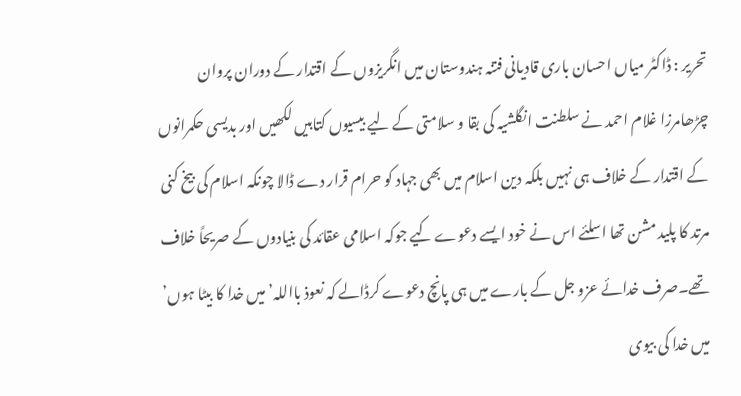تحریر : ڈاکٹر میاں احسان باری قادیانی فتنہ ہندوستان میں انگریزوں کے اقتدار کے دوران پروان چڑھامرزا غلام احمد نے سلطنت انگلشیہ کی بقا و سلامتی کے لیے بیسیوں کتابیں لکھیں اور بدیسی حکمرانوں کے اقتدار کے خلاف ہی نہیں بلکہ دین اسلام میں بھی جہاد کو حرام قرار دے ڈالا چونکہ اسلام کی بیخ کنی مرتد کا پلید مشن تھا اسلئے اس نے خود ایسے دعوے کیے جوکہ اسلامی عقائد کی بنیادوں کے صریحاً خلاف تھے۔صرف خدائے عزو جل کے بارے میں ہی پانچ دعوے کرڈالے کہ نعوذ بااللہ’میں خدا کا بیٹا ہوں’ میں خدا کی بیوی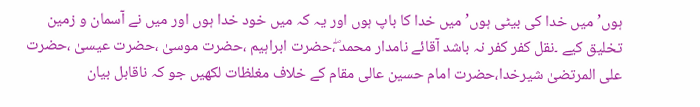ہوں’میں خدا کی بیٹی ہوں’ میں خدا کا باپ ہوں اور یہ کہ میں خود خدا ہوں اور میں نے آسمان و زمین تخلیق کیے ۔نقل کفر کفر نہ باشد آقائے نامدار محمد ۖ،حضرت ابراہیم ،حضرت موسیٰ ،حضرت عیسیٰ ،حضرت علی المرتضیٰ شیرخدا،حضرت امام حسین عالی مقام کے خلاف مغلظات لکھیں جو کہ ناقابل بیان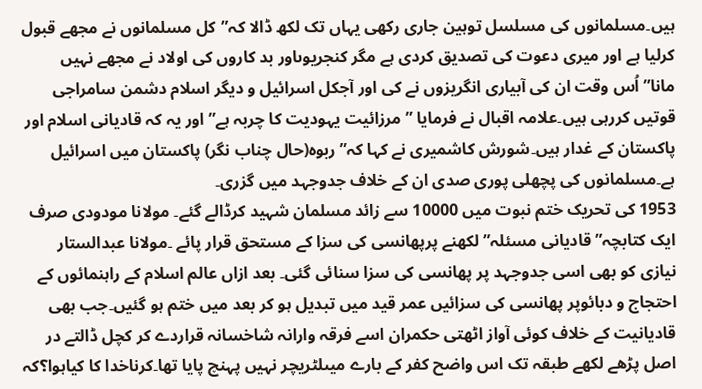ہیں۔مسلمانوں کی مسلسل توہین جاری رکھی یہاں تک لکھ ڈالا کہ”کل مسلمانوں نے مجھے قبول کرلیا ہے اور میری دعوت کی تصدیق کردی ہے مگر کنجریوںاور بد کاروں کی اولاد نے مجھے نہیں مانا”اُس وقت ان کی آبیاری انگریزوں نے کی اور آجکل اسرائیل و دیگر اسلام دشمن سامراجی قوتیں کررہی ہیں۔علامہ اقبال نے فرمایا ” مرزائیت یہودیت کا چربہ ہے” اور یہ کہ قادیانی اسلام اور پاکستان کے غدار ہیں۔شورش کاشمیری نے کہا کہ”ربوہ(حال چناب نگر) پاکستان میں اسرائیل ہے۔مسلمانوں کی پچھلی پوری صدی ان کے خلاف جدوجہد میں گزری۔
1953 کی تحریک ختم نبوت میں 10000 سے زائد مسلمان شہید کرڈالے گئے۔ مولانا مودودی صرف ایک کتابچہ”قادیانی مسئلہ” لکھنے پرپھانسی کی سزا کے مستحق قرار پائے ۔مولانا عبدالستار نیازی کو بھی اسی جدوجہد پر پھانسی کی سزا سنائی گئی۔ بعد ازاں عالم اسلام کے راہنمائوں کے احتجاج و دبائوپر پھانسی کی سزائیں عمر قید میں تبدیل ہو کر بعد میں ختم ہو گئیں۔جب بھی قادیانیت کے خلاف کوئی آواز اٹھتی حکمران اسے فرقہ وارانہ شاخسانہ قراردے کر کچل ڈالتے در اصل پڑھے لکھے طبقہ تک اس واضح کفر کے بارے میںلٹریچر نہیں پہنچ پایا تھا۔کرناخدا کا کیاہوا؟کہ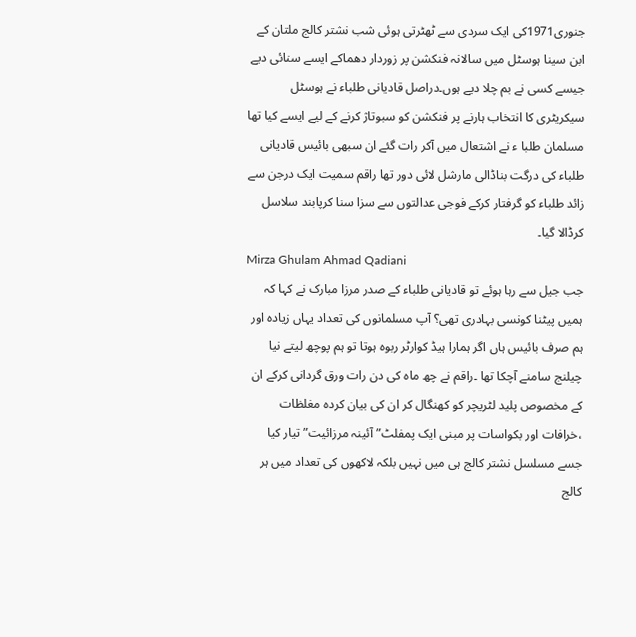جنوری1971کی ایک سردی سے ٹھٹرتی ہوئی شب نشتر کالج ملتان کے ابن سینا ہوسٹل میں سالانہ فنکشن پر زوردار دھماکے ایسے سنائی دیے جیسے کسی نے بم چلا دیے ہوں۔دراصل قادیانی طلباء نے ہوسٹل سیکریٹری کا انتخاب ہارنے پر فنکشن کو سبوتاژ کرنے کے لیے ایسے کیا تھا مسلمان طلبا ء نے اشتعال میں آکر رات گئے ان سبھی بائیس قادیانی طلباء کی درگت بناڈالی مارشل لائی دور تھا راقم سمیت ایک درجن سے زائد طلباء کو گرفتار کرکے فوجی عدالتوں سے سزا سنا کرپابند سلاسل کرڈالا گیا۔
Mirza Ghulam Ahmad Qadiani
جب جیل سے رہا ہوئے تو قادیانی طلباء کے صدر مرزا مبارک نے کہا کہ ہمیں پیٹنا کونسی بہادری تھی؟ آپ مسلمانوں کی تعداد یہاں زیادہ اور ہم صرف بائیس ہاں اگر ہمارا ہیڈ کوارٹر ربوہ ہوتا تو ہم پوچھ لیتے نیا چیلنج سامنے آچکا تھا ۔راقم نے چھ ماہ کی دن رات ورق گردانی کرکے ان کے مخصوص پلید لٹریچر کو کھنگال کر ان کی بیان کردہ مغلظات ،خرافات اور بکواسات پر مبنی ایک پمفلٹ” آئینہ مرزائیت” تیار کیا جسے مسلسل نشتر کالج ہی میں نہیں بلکہ لاکھوں کی تعداد میں ہر کالج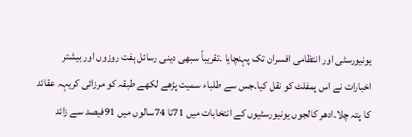یونیورسٹی اور انتظامی افسران تک پہنچایا ۔تقریباً سبھی دینی رسائل ہفت روزوں اور بیشتر اخبارات نے اس پمفلٹ کو نقل کیا۔جس سے طلباء سمیت پڑھے لکھے طبقہ کو مرزائی کریہہ عقائد کا پتہ چلا۔ادھر کالجوں یونیورسٹیوں کے انتخابات میں 71تا 74سالوں میں 91فیصد سے زائد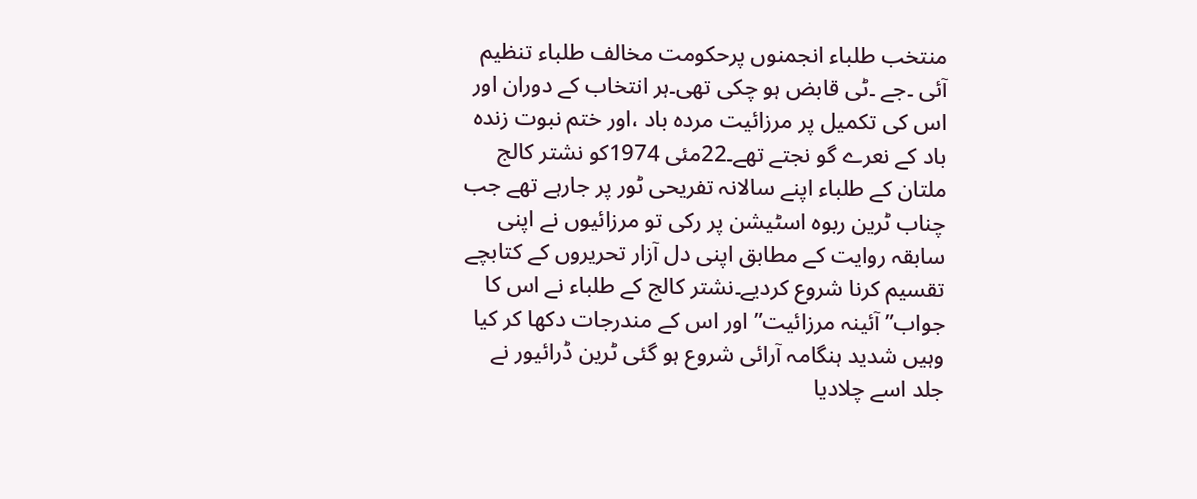منتخب طلباء انجمنوں پرحکومت مخالف طلباء تنظیم آئی ۔جے ۔ٹی قابض ہو چکی تھی۔ہر انتخاب کے دوران اور اس کی تکمیل پر مرزائیت مردہ باد ،اور ختم نبوت زندہ باد کے نعرے گو نجتے تھے۔22مئی 1974کو نشتر کالج ملتان کے طلباء اپنے سالانہ تفریحی ٹور پر جارہے تھے جب چناب ٹرین ربوہ اسٹیشن پر رکی تو مرزائیوں نے اپنی سابقہ روایت کے مطابق اپنی دل آزار تحریروں کے کتابچے تقسیم کرنا شروع کردیے۔نشتر کالج کے طلباء نے اس کا جواب” آئینہ مرزائیت” اور اس کے مندرجات دکھا کر کیا وہیں شدید ہنگامہ آرائی شروع ہو گئی ٹرین ڈرائیور نے جلد اسے چلادیا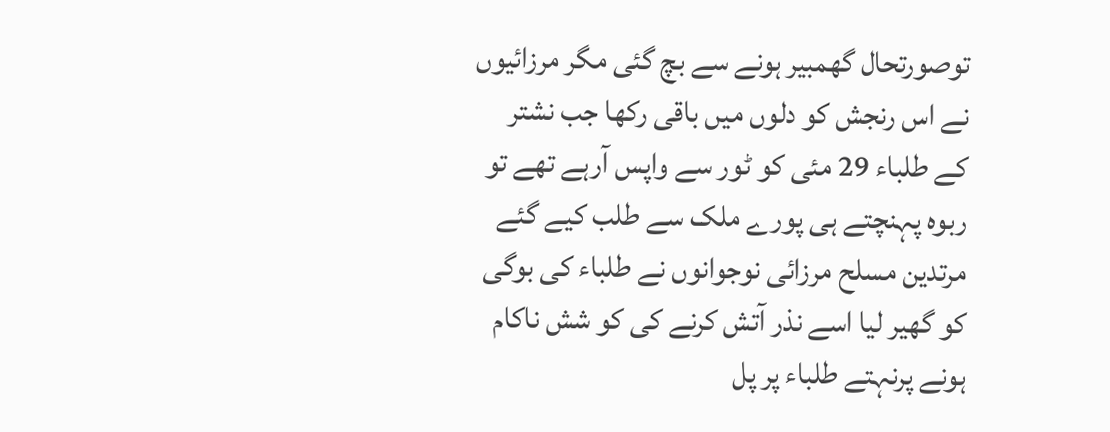توصورتحال گھمبیر ہونے سے بچ گئی مگر مرزائیوں نے اس رنجش کو دلوں میں باقی رکھا جب نشتر کے طلباء 29 مئی کو ٹور سے واپس آرہے تھے تو ربوہ پہنچتے ہی پورے ملک سے طلب کیے گئے مرتدین مسلح مرزائی نوجوانوں نے طلباء کی بوگی کو گھیر لیا اسے نذر آتش کرنے کی کو شش ناکام ہونے پرنہتے طلباء پر پل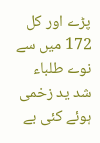پڑے اور کل 172 میں سے نوے طلباء شد ید زخمی ہوئے کئی بے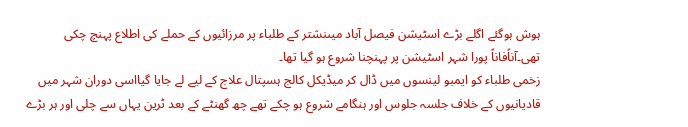ہوش ہوگئے اگلے بڑے اسٹیشن فیصل آباد میںنشتر کے طلباء پر مرزائیوں کے حملے کی اطلاع پہنچ چکی تھی۔آناًفاناً پورا شہر اسٹیشن پر پہنچنا شروع ہو گیا تھا۔
زخمی طلباء کو ایمبو لینسوں میں ڈال کر میڈیکل کالج ہسپتال علاج کے لیے لے جایا گیااسی دوران شہر میں قادیانیوں کے خلاف جلسہ جلوس اور ہنگامے شروع ہو چکے تھے چھ گھنٹے کے بعد ٹرین یہاں سے چلی اور ہر بڑے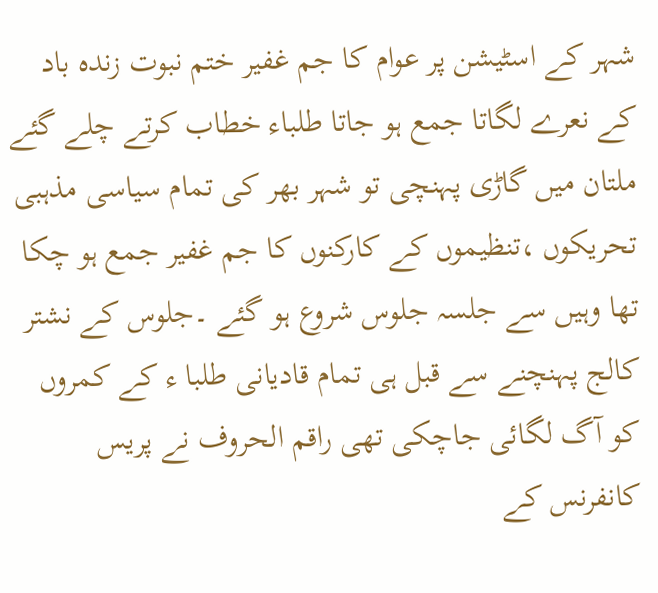شہر کے اسٹیشن پر عوام کا جم غفیر ختم نبوت زندہ باد کے نعرے لگاتا جمع ہو جاتا طلباء خطاب کرتے چلے گئے ملتان میں گاڑی پہنچی تو شہر بھر کی تمام سیاسی مذہبی تحریکوں ،تنظیموں کے کارکنوں کا جم غفیر جمع ہو چکا تھا وہیں سے جلسہ جلوس شروع ہو گئے ۔جلوس کے نشتر کالج پہنچنے سے قبل ہی تمام قادیانی طلبا ء کے کمروں کو آگ لگائی جاچکی تھی راقم الحروف نے پریس کانفرنس کے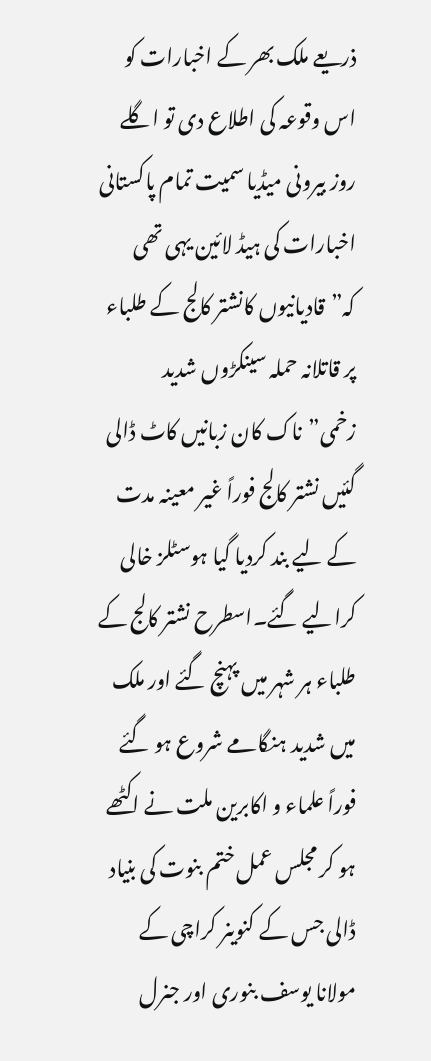ذریعے ملک بھر کے اخبارات کو اس وقوعہ کی اطلاع دی تو اگلے روز بیرونی میڈیا سمیت تمام پاکستانی اخبارات کی ہیڈ لائین یہی تھی کہ”قادیانیوں کانشتر کالج کے طلباء پر قاتلانہ حملہ سینکڑوں شدید زخمی”ناک کان زبانیں کاٹ ڈالی گئیں نشتر کالج فوراً غیر معینہ مدت کے لیے بند کردیا گیا ہوسٹلز خالی کرالیے گئے۔اسطرح نشتر کالج کے طلباء ہر شہر میں پہنچ گئے اور ملک میں شدید ہنگامے شروع ہو گئے فوراً علماء و اکابرین ملت نے اکٹھے ہو کر مجلس عمل ختم بنوت کی بنیاد ڈالی جس کے کنوینر کراچی کے مولانا یوسف بنوری اور جنرل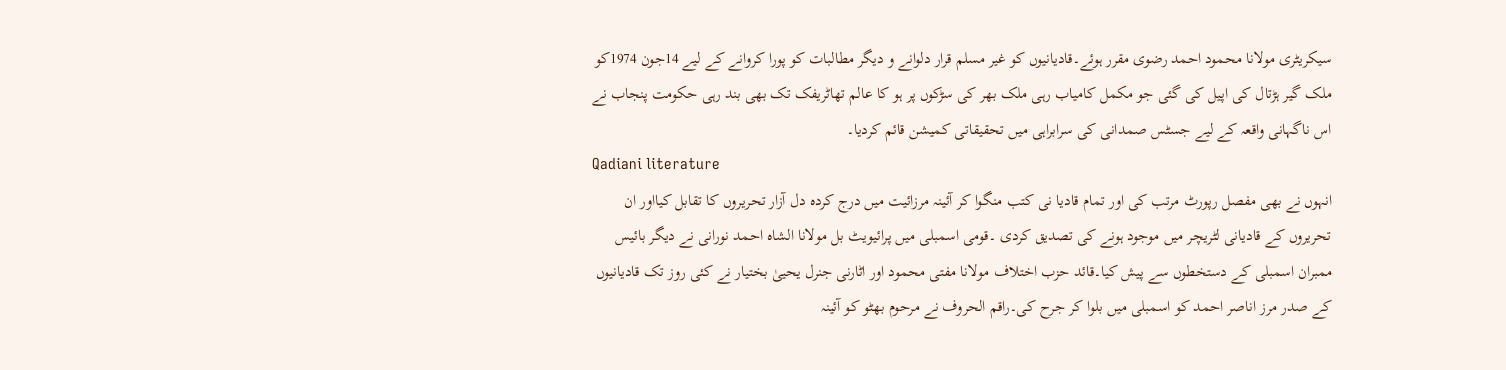سیکریٹری مولانا محمود احمد رضوی مقرر ہوئے۔قادیانیوں کو غیر مسلم قرار دلوانے و دیگر مطالبات کو پورا کروانے کے لیے 14جون 1974کو ملک گیر ہڑتال کی اپیل کی گئی جو مکمل کامیاب رہی ملک بھر کی سڑکوں پر ہو کا عالم تھاٹریفک تک بھی بند رہی حکومت پنجاب نے اس ناگہانی واقعہ کے لیے جسٹس صمدانی کی سرابراہی میں تحقیقاتی کمیشن قائم کردیا۔
Qadiani literature
انہوں نے بھی مفصل رپورٹ مرتب کی اور تمام قادیا نی کتب منگوا کر آئینہ مرزائیت میں درج کردہ دل آزار تحریروں کا تقابل کیااور ان تحریروں کے قادیانی لٹریچر میں موجود ہونے کی تصدیق کردی ۔قومی اسمبلی میں پرائیویٹ بل مولانا الشاہ احمد نورانی نے دیگر بائیس ممبران اسمبلی کے دستخطوں سے پیش کیا۔قائد حزب اختلاف مولانا مفتی محمود اور اٹارنی جنرل یحییٰ بختیار نے کئی روز تک قادیانیوں کے صدر مرز اناصر احمد کو اسمبلی میں بلوا کر جرح کی۔راقم الحروف نے مرحوم بھٹو کو آئینہ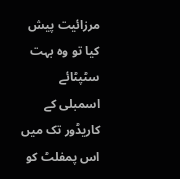مرزائیت پیش کیا تو وہ بہت سٹپٹائے اسمبلی کے کاریڈور تک میں اس پمفلٹ کو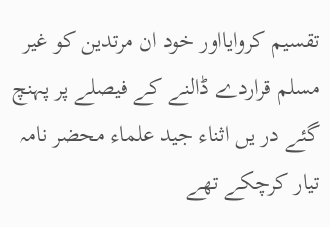تقسیم کروایااور خود ان مرتدین کو غیر مسلم قراردے ڈالنے کے فیصلے پر پہنچ گئے در یں اثناء جید علماء محضر نامہ تیار کرچکے تھے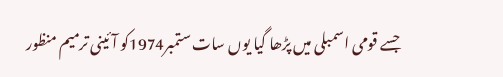جسے قومی اسمبلی میں پڑھا گیا یوں سات ستمبر1974کو آئینی ترمیم منظور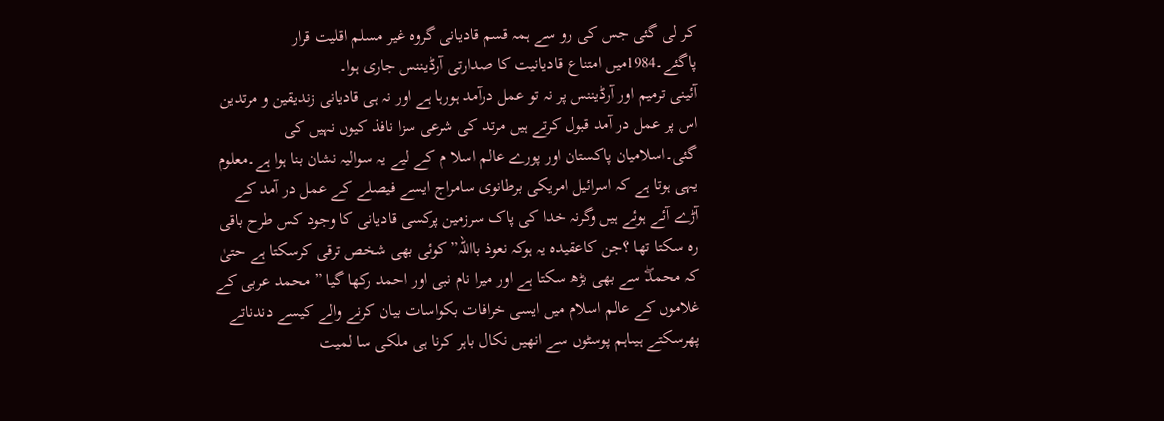کر لی گئی جس کی رو سے ہمہ قسم قادیانی گروہ غیر مسلم اقلیت قرار پاگئے۔1984میں امتناع قادیانیت کا صدارتی آرڈیننس جاری ہوا۔
آئینی ترمیم اور آرڈیننس پر نہ تو عمل درآمد ہورہا ہے اور نہ ہی قادیانی زندیقین و مرتدین اس پر عمل در آمد قبول کرتے ہیں مرتد کی شرعی سزا نافذ کیوں نہیں کی گئی۔اسلامیان پاکستان اور پورے عالم اسلا م کے لیے یہ سوالیہ نشان بنا ہوا ہے۔معلوم یہی ہوتا ہے کہ اسرائیل امریکی برطانوی سامراج ایسے فیصلے کے عمل در آمد کے آڑے آئے ہوئے ہیں وگرنہ خدا کی پاک سرزمین پرکسی قادیانی کا وجود کس طرح باقی رہ سکتا تھا ؟جن کاعقیدہ یہ ہوکہ نعوذ بااللہ”کوئی بھی شخص ترقی کرسکتا ہے حتیٰ کہ محمدۖ سے بھی بڑھ سکتا ہے اور میرا نام نبی اور احمد رکھا گیا ” محمد عربی کے غلاموں کے عالم اسلام میں ایسی خرافات بکواسات بیان کرنے والے کیسے دندناتے پھرسکتے ہیںاہم پوسٹوں سے انھیں نکال باہر کرنا ہی ملکی سا لمیت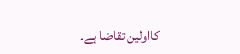کااولین تقاضا ہے۔